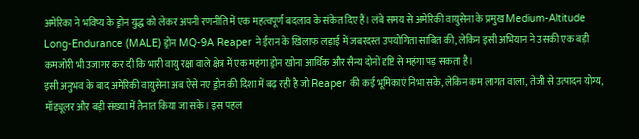अमेरिका ने भविष्य के ड्रोन युद्ध को लेकर अपनी रणनीति में एक महत्वपूर्ण बदलाव के संकेत दिए हैं। लंबे समय से अमेरिकी वायुसेना के प्रमुख Medium-Altitude Long-Endurance (MALE) ड्रोन MQ-9A Reaper ने ईरान के खिलाफ लड़ाई में जबरदस्त उपयोगिता साबित की, लेकिन इसी अभियान ने उसकी एक बड़ी कमजोरी भी उजागर कर दी कि भारी वायु रक्षा वाले क्षेत्र में एक महंगा ड्रोन खोना आर्थिक और सैन्य दोनों दृष्टि से महंगा पड़ सकता है।
इसी अनुभव के बाद अमेरिकी वायुसेना अब ऐसे नए ड्रोन की दिशा में बढ़ रही है जो Reaper की कई भूमिकाएं निभा सके, लेकिन कम लागत वाला, तेजी से उत्पादन योग्य, मॉड्यूलर और बड़ी संख्या में तैनात किया जा सके। इस पहल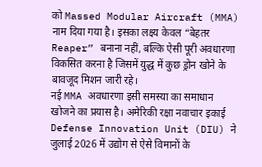को Massed Modular Aircraft (MMA) नाम दिया गया है। इसका लक्ष्य केवल “बेहतर Reaper” बनाना नहीं, बल्कि ऐसी पूरी अवधारणा विकसित करना है जिसमें युद्ध में कुछ ड्रोन खोने के बावजूद मिशन जारी रहे।
नई MMA अवधारणा इसी समस्या का समाधान खोजने का प्रयास है। अमेरिकी रक्षा नवाचार इकाई Defense Innovation Unit (DIU) ने जुलाई 2026 में उद्योग से ऐसे विमानों के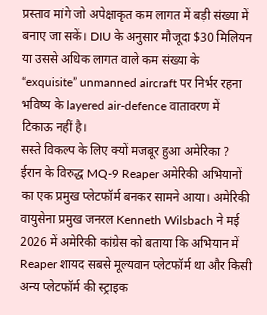प्रस्ताव मांगे जो अपेक्षाकृत कम लागत में बड़ी संख्या में बनाए जा सकें। DIU के अनुसार मौजूदा $30 मिलियन या उससे अधिक लागत वाले कम संख्या के “exquisite” unmanned aircraft पर निर्भर रहना भविष्य के layered air-defence वातावरण में टिकाऊ नहीं है।
सस्ते विकल्प के लिए क्यों मजबूर हुआ अमेरिका ?
ईरान के विरुद्ध MQ-9 Reaper अमेरिकी अभियानों का एक प्रमुख प्लेटफॉर्म बनकर सामने आया। अमेरिकी वायुसेना प्रमुख जनरल Kenneth Wilsbach ने मई 2026 में अमेरिकी कांग्रेस को बताया कि अभियान में Reaper शायद सबसे मूल्यवान प्लेटफॉर्म था और किसी अन्य प्लेटफॉर्म की स्ट्राइक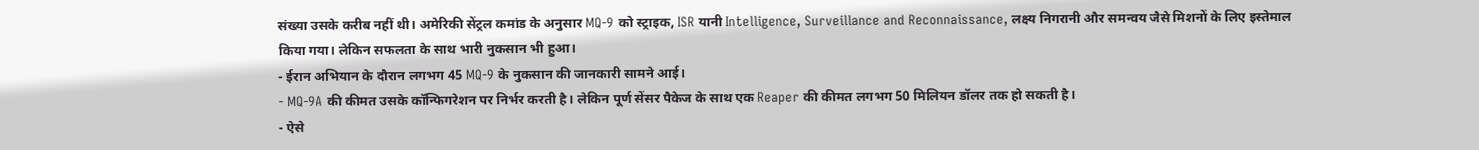संख्या उसके करीब नहीं थी। अमेरिकी सेंट्रल कमांड के अनुसार MQ-9 को स्ट्राइक, ISR यानी Intelligence, Surveillance and Reconnaissance, लक्ष्य निगरानी और समन्वय जैसे मिशनों के लिए इस्तेमाल किया गया। लेकिन सफलता के साथ भारी नुकसान भी हुआ।
- ईरान अभियान के दौरान लगभग 45 MQ-9 के नुकसान की जानकारी सामने आई।
- MQ-9A की कीमत उसके कॉन्फिगरेशन पर निर्भर करती है। लेकिन पूर्ण सेंसर पैकेज के साथ एक Reaper की कीमत लगभग 50 मिलियन डॉलर तक हो सकती है।
- ऐसे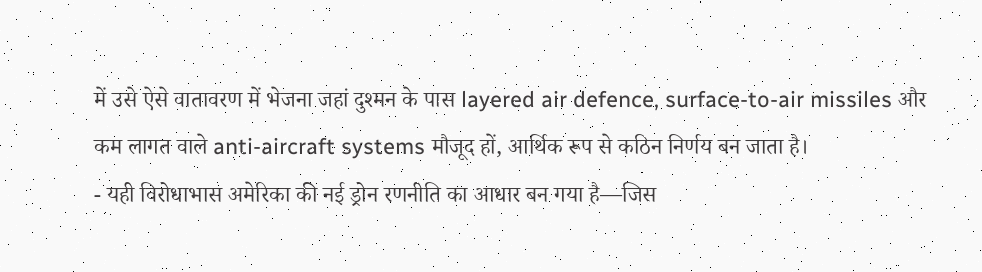में उसे ऐसे वातावरण में भेजना जहां दुश्मन के पास layered air defence, surface-to-air missiles और कम लागत वाले anti-aircraft systems मौजूद हों, आर्थिक रूप से कठिन निर्णय बन जाता है।
- यही विरोधाभास अमेरिका की नई ड्रोन रणनीति का आधार बन गया है—जिस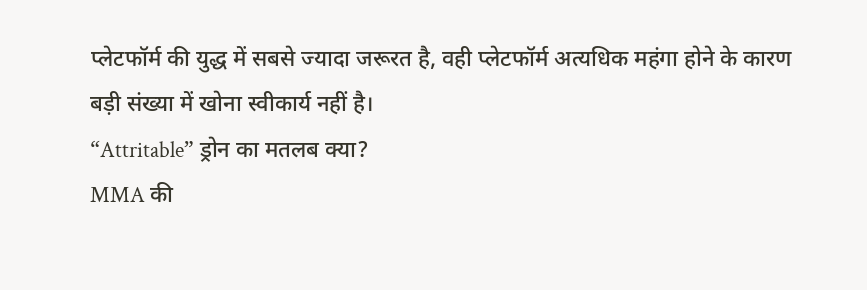प्लेटफॉर्म की युद्ध में सबसे ज्यादा जरूरत है, वही प्लेटफॉर्म अत्यधिक महंगा होने के कारण बड़ी संख्या में खोना स्वीकार्य नहीं है।
“Attritable” ड्रोन का मतलब क्या?
MMA की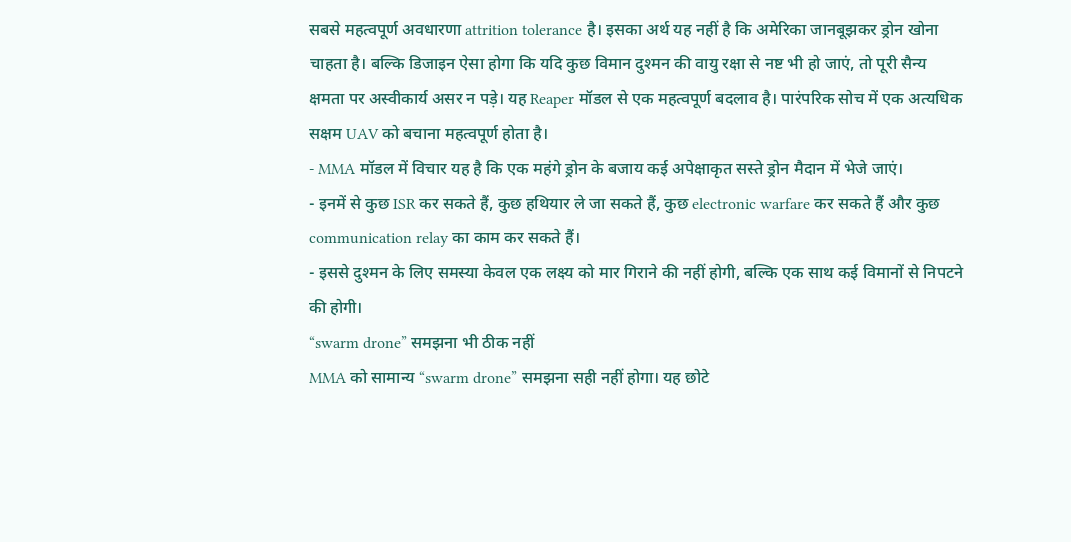सबसे महत्वपूर्ण अवधारणा attrition tolerance है। इसका अर्थ यह नहीं है कि अमेरिका जानबूझकर ड्रोन खोना चाहता है। बल्कि डिजाइन ऐसा होगा कि यदि कुछ विमान दुश्मन की वायु रक्षा से नष्ट भी हो जाएं, तो पूरी सैन्य क्षमता पर अस्वीकार्य असर न पड़े। यह Reaper मॉडल से एक महत्वपूर्ण बदलाव है। पारंपरिक सोच में एक अत्यधिक सक्षम UAV को बचाना महत्वपूर्ण होता है।
- MMA मॉडल में विचार यह है कि एक महंगे ड्रोन के बजाय कई अपेक्षाकृत सस्ते ड्रोन मैदान में भेजे जाएं।
- इनमें से कुछ ISR कर सकते हैं, कुछ हथियार ले जा सकते हैं, कुछ electronic warfare कर सकते हैं और कुछ communication relay का काम कर सकते हैं।
- इससे दुश्मन के लिए समस्या केवल एक लक्ष्य को मार गिराने की नहीं होगी, बल्कि एक साथ कई विमानों से निपटने की होगी।
“swarm drone” समझना भी ठीक नहीं
MMA को सामान्य “swarm drone” समझना सही नहीं होगा। यह छोटे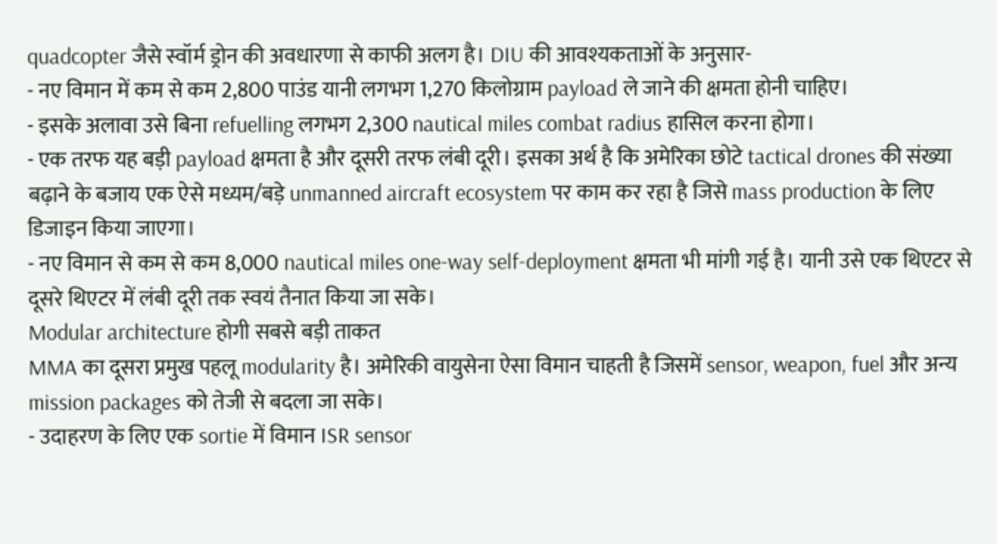quadcopter जैसे स्वॉर्म ड्रोन की अवधारणा से काफी अलग है। DIU की आवश्यकताओं के अनुसार-
- नए विमान में कम से कम 2,800 पाउंड यानी लगभग 1,270 किलोग्राम payload ले जाने की क्षमता होनी चाहिए।
- इसके अलावा उसे बिना refuelling लगभग 2,300 nautical miles combat radius हासिल करना होगा।
- एक तरफ यह बड़ी payload क्षमता है और दूसरी तरफ लंबी दूरी। इसका अर्थ है कि अमेरिका छोटे tactical drones की संख्या बढ़ाने के बजाय एक ऐसे मध्यम/बड़े unmanned aircraft ecosystem पर काम कर रहा है जिसे mass production के लिए डिजाइन किया जाएगा।
- नए विमान से कम से कम 8,000 nautical miles one-way self-deployment क्षमता भी मांगी गई है। यानी उसे एक थिएटर से दूसरे थिएटर में लंबी दूरी तक स्वयं तैनात किया जा सके।
Modular architecture होगी सबसे बड़ी ताकत
MMA का दूसरा प्रमुख पहलू modularity है। अमेरिकी वायुसेना ऐसा विमान चाहती है जिसमें sensor, weapon, fuel और अन्य mission packages को तेजी से बदला जा सके।
- उदाहरण के लिए एक sortie में विमान ISR sensor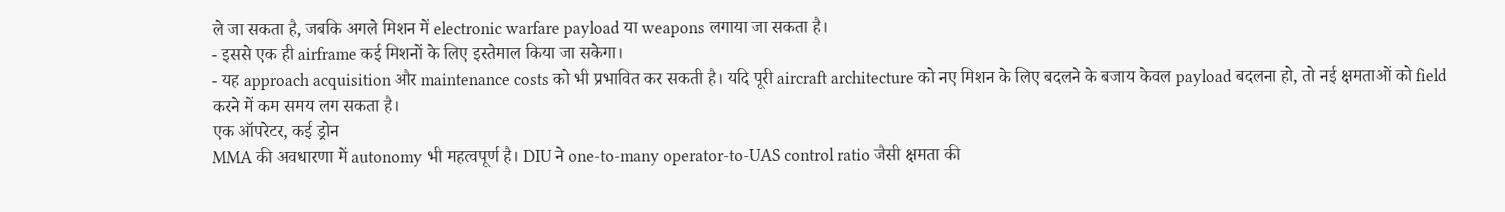ले जा सकता है, जबकि अगले मिशन में electronic warfare payload या weapons लगाया जा सकता है।
- इससे एक ही airframe कई मिशनों के लिए इस्तेमाल किया जा सकेगा।
- यह approach acquisition और maintenance costs को भी प्रभावित कर सकती है। यदि पूरी aircraft architecture को नए मिशन के लिए बदलने के बजाय केवल payload बदलना हो, तो नई क्षमताओं को field करने में कम समय लग सकता है।
एक ऑपरेटर, कई ड्रोन
MMA की अवधारणा में autonomy भी महत्वपूर्ण है। DIU ने one-to-many operator-to-UAS control ratio जैसी क्षमता की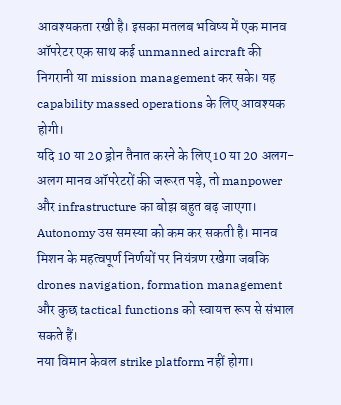आवश्यकता रखी है। इसका मतलब भविष्य में एक मानव ऑपरेटर एक साथ कई unmanned aircraft की निगरानी या mission management कर सके। यह capability massed operations के लिए आवश्यक होगी।
यदि 10 या 20 ड्रोन तैनात करने के लिए 10 या 20 अलग-अलग मानव ऑपरेटरों की जरूरत पड़े, तो manpower और infrastructure का बोझ बहुत बढ़ जाएगा।
Autonomy उस समस्या को कम कर सकती है। मानव मिशन के महत्वपूर्ण निर्णयों पर नियंत्रण रखेगा जबकि drones navigation, formation management और कुछ tactical functions को स्वायत्त रूप से संभाल सकते हैं।
नया विमान केवल strike platform नहीं होगा।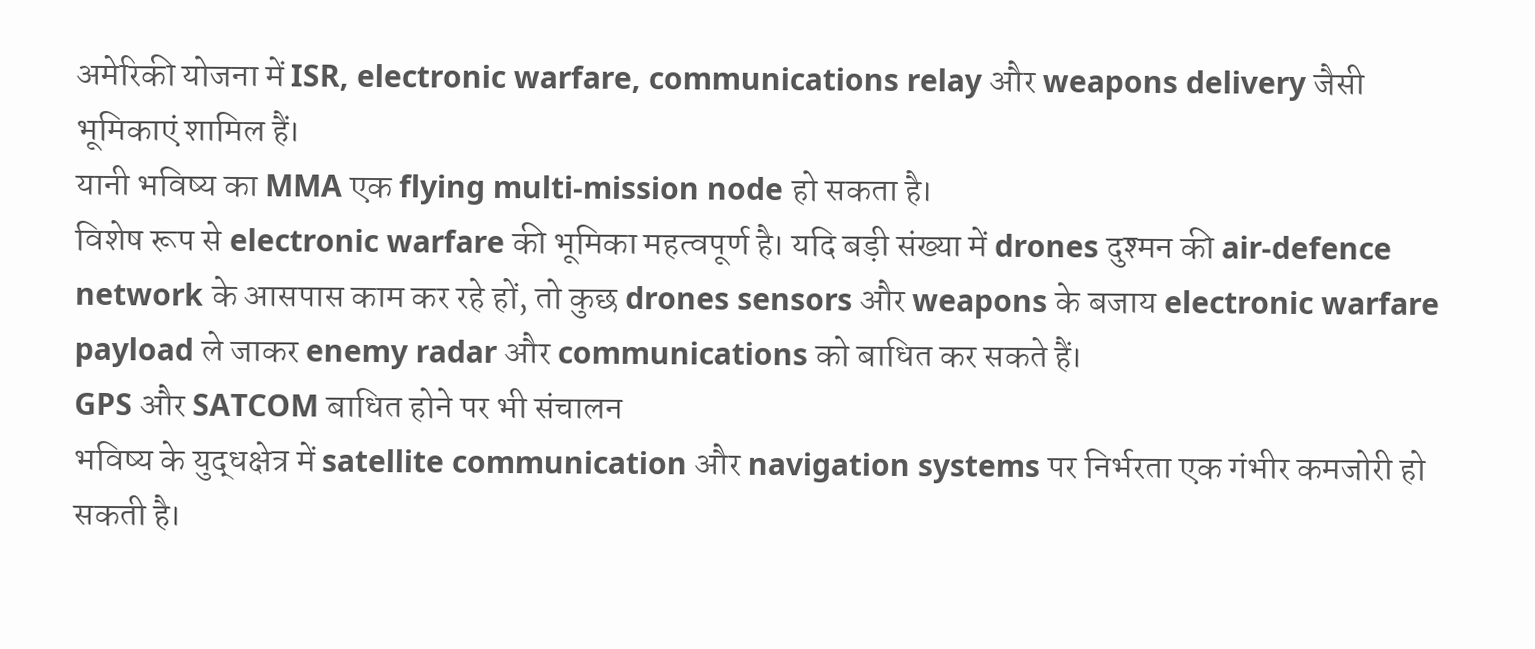अमेरिकी योजना में ISR, electronic warfare, communications relay और weapons delivery जैसी भूमिकाएं शामिल हैं।
यानी भविष्य का MMA एक flying multi-mission node हो सकता है।
विशेष रूप से electronic warfare की भूमिका महत्वपूर्ण है। यदि बड़ी संख्या में drones दुश्मन की air-defence network के आसपास काम कर रहे हों, तो कुछ drones sensors और weapons के बजाय electronic warfare payload ले जाकर enemy radar और communications को बाधित कर सकते हैं।
GPS और SATCOM बाधित होने पर भी संचालन
भविष्य के युद्धक्षेत्र में satellite communication और navigation systems पर निर्भरता एक गंभीर कमजोरी हो सकती है।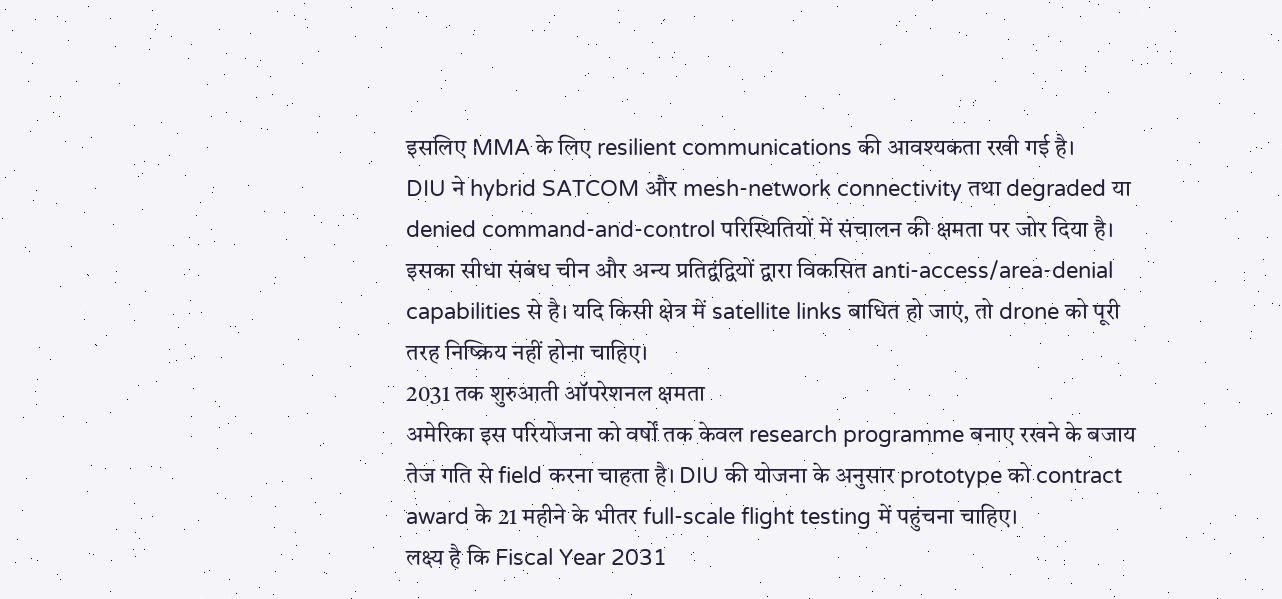इसलिए MMA के लिए resilient communications की आवश्यकता रखी गई है।
DIU ने hybrid SATCOM और mesh-network connectivity तथा degraded या denied command-and-control परिस्थितियों में संचालन की क्षमता पर जोर दिया है।
इसका सीधा संबंध चीन और अन्य प्रतिद्वंद्वियों द्वारा विकसित anti-access/area-denial capabilities से है। यदि किसी क्षेत्र में satellite links बाधित हो जाएं, तो drone को पूरी तरह निष्क्रिय नहीं होना चाहिए।
2031 तक शुरुआती ऑपरेशनल क्षमता
अमेरिका इस परियोजना को वर्षों तक केवल research programme बनाए रखने के बजाय तेज गति से field करना चाहता है। DIU की योजना के अनुसार prototype को contract award के 21 महीने के भीतर full-scale flight testing में पहुंचना चाहिए।
लक्ष्य है कि Fiscal Year 2031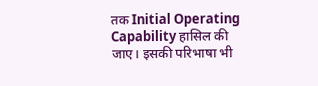तक Initial Operating Capability हासिल की जाए। इसकी परिभाषा भी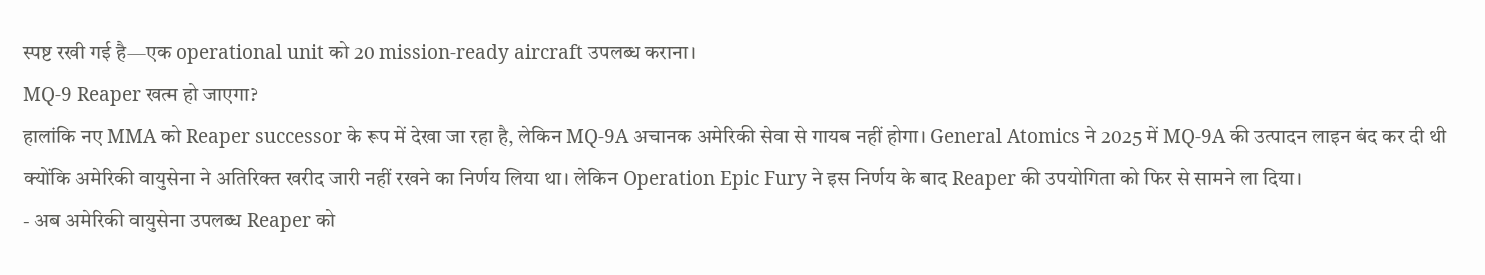स्पष्ट रखी गई है—एक operational unit को 20 mission-ready aircraft उपलब्ध कराना।
MQ-9 Reaper खत्म हो जाएगा?
हालांकि नए MMA को Reaper successor के रूप में देखा जा रहा है, लेकिन MQ-9A अचानक अमेरिकी सेवा से गायब नहीं होगा। General Atomics ने 2025 में MQ-9A की उत्पादन लाइन बंद कर दी थी क्योंकि अमेरिकी वायुसेना ने अतिरिक्त खरीद जारी नहीं रखने का निर्णय लिया था। लेकिन Operation Epic Fury ने इस निर्णय के बाद Reaper की उपयोगिता को फिर से सामने ला दिया।
- अब अमेरिकी वायुसेना उपलब्ध Reaper को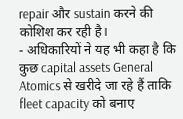repair और sustain करने की कोशिश कर रही है।
- अधिकारियों ने यह भी कहा है कि कुछ capital assets General Atomics से खरीदे जा रहे हैं ताकि fleet capacity को बनाए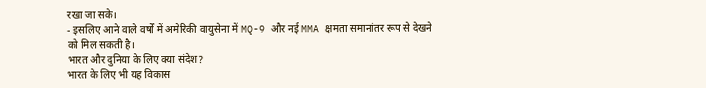रखा जा सके।
- इसलिए आने वाले वर्षों में अमेरिकी वायुसेना में MQ-9 और नई MMA क्षमता समानांतर रूप से देखने को मिल सकती है।
भारत और दुनिया के लिए क्या संदेश?
भारत के लिए भी यह विकास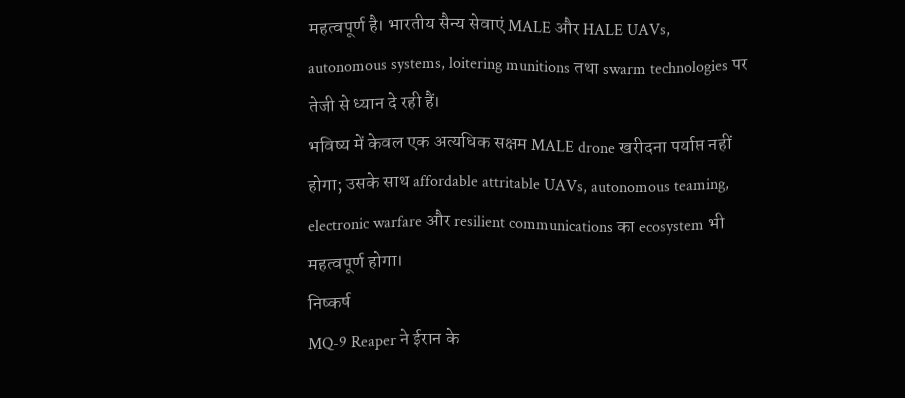महत्वपूर्ण है। भारतीय सैन्य सेवाएं MALE और HALE UAVs, autonomous systems, loitering munitions तथा swarm technologies पर तेजी से ध्यान दे रही हैं।
भविष्य में केवल एक अत्यधिक सक्षम MALE drone खरीदना पर्याप्त नहीं होगा; उसके साथ affordable attritable UAVs, autonomous teaming, electronic warfare और resilient communications का ecosystem भी महत्वपूर्ण होगा।
निष्कर्ष
MQ-9 Reaper ने ईरान के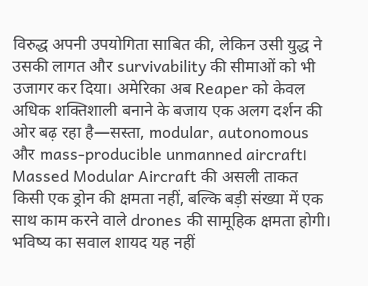विरुद्ध अपनी उपयोगिता साबित की, लेकिन उसी युद्ध ने उसकी लागत और survivability की सीमाओं को भी उजागर कर दिया। अमेरिका अब Reaper को केवल अधिक शक्तिशाली बनाने के बजाय एक अलग दर्शन की ओर बढ़ रहा है—सस्ता, modular, autonomous और mass-producible unmanned aircraft।
Massed Modular Aircraft की असली ताकत किसी एक ड्रोन की क्षमता नहीं, बल्कि बड़ी संख्या में एक साथ काम करने वाले drones की सामूहिक क्षमता होगी।
भविष्य का सवाल शायद यह नहीं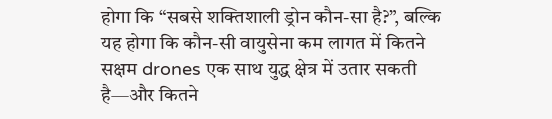होगा कि “सबसे शक्तिशाली ड्रोन कौन-सा है?”, बल्कि यह होगा कि कौन-सी वायुसेना कम लागत में कितने सक्षम drones एक साथ युद्ध क्षेत्र में उतार सकती है—और कितने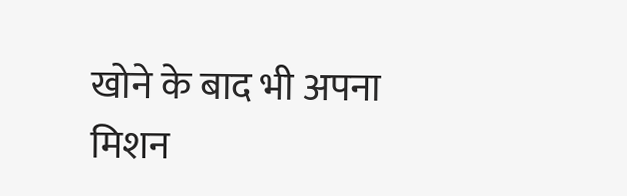खोने के बाद भी अपना मिशन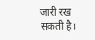जारी रख सकती है।